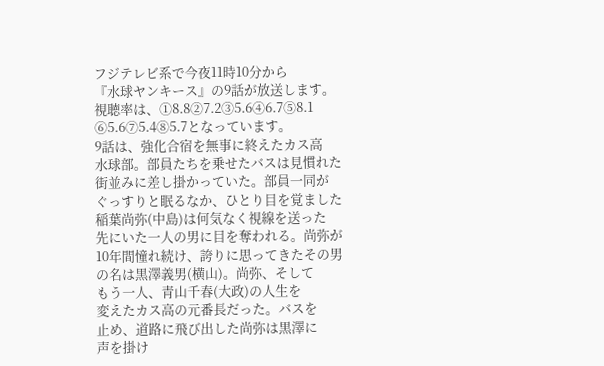フジテレビ系で今夜11時10分から
『水球ヤンキース』の9話が放送します。
視聴率は、①8.8②7.2③5.6④6.7⑤8.1
⑥5.6⑦5.4⑧5.7となっています。
9話は、強化合宿を無事に終えたカス高
水球部。部員たちを乗せたバスは見慣れた
街並みに差し掛かっていた。部員一同が
ぐっすりと眠るなか、ひとり目を覚ました
稲葉尚弥(中島)は何気なく視線を送った
先にいた一人の男に目を奪われる。尚弥が
10年間憧れ続け、誇りに思ってきたその男
の名は黒澤義男(横山)。尚弥、そして
もう一人、青山千春(大政)の人生を
変えたカス高の元番長だった。バスを
止め、道路に飛び出した尚弥は黒澤に
声を掛け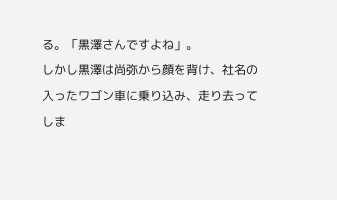る。「黒澤さんですよね」。
しかし黒澤は尚弥から顔を背け、社名の
入ったワゴン車に乗り込み、走り去って
しま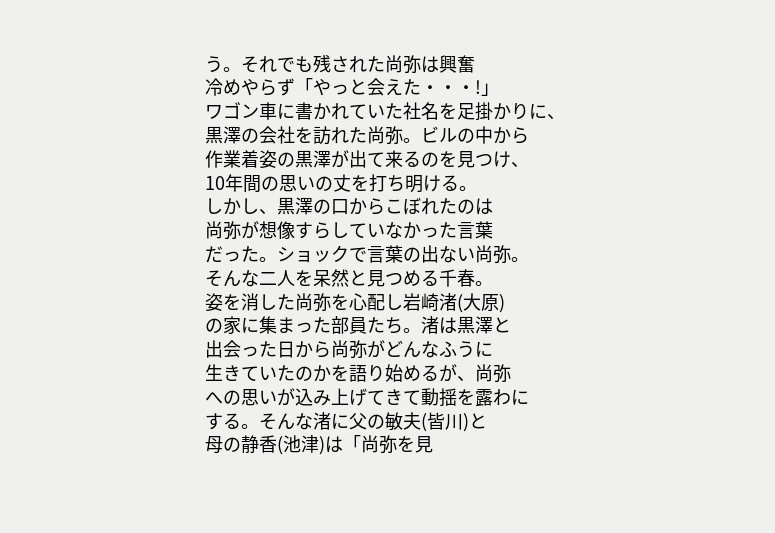う。それでも残された尚弥は興奮
冷めやらず「やっと会えた・・・!」
ワゴン車に書かれていた社名を足掛かりに、
黒澤の会社を訪れた尚弥。ビルの中から
作業着姿の黒澤が出て来るのを見つけ、
10年間の思いの丈を打ち明ける。
しかし、黒澤の口からこぼれたのは
尚弥が想像すらしていなかった言葉
だった。ショックで言葉の出ない尚弥。
そんな二人を呆然と見つめる千春。
姿を消した尚弥を心配し岩崎渚(大原)
の家に集まった部員たち。渚は黒澤と
出会った日から尚弥がどんなふうに
生きていたのかを語り始めるが、尚弥
への思いが込み上げてきて動揺を露わに
する。そんな渚に父の敏夫(皆川)と
母の静香(池津)は「尚弥を見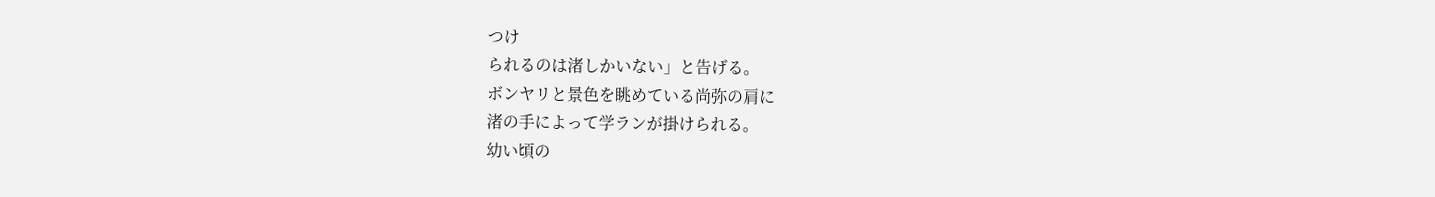つけ
られるのは渚しかいない」と告げる。
ボンヤリと景色を眺めている尚弥の肩に
渚の手によって学ランが掛けられる。
幼い頃の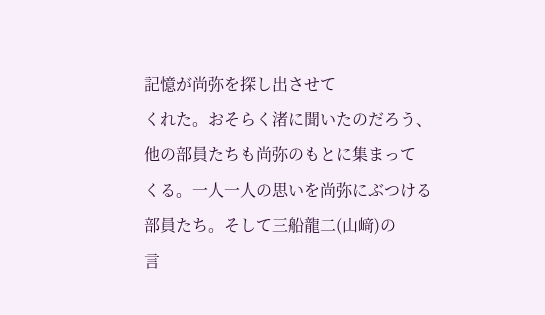記憶が尚弥を探し出させて
くれた。おそらく渚に聞いたのだろう、
他の部員たちも尚弥のもとに集まって
くる。一人一人の思いを尚弥にぶつける
部員たち。そして三船龍二(山﨑)の
言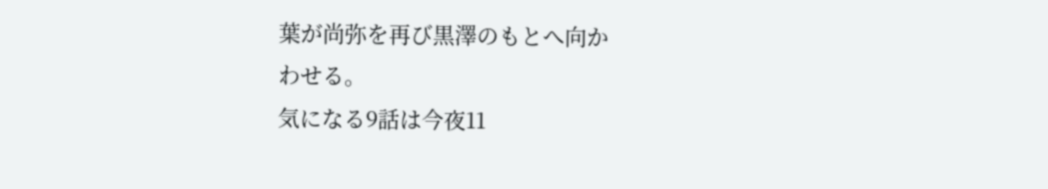葉が尚弥を再び黒澤のもとへ向か
わせる。
気になる9話は今夜11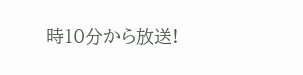時10分から放送!